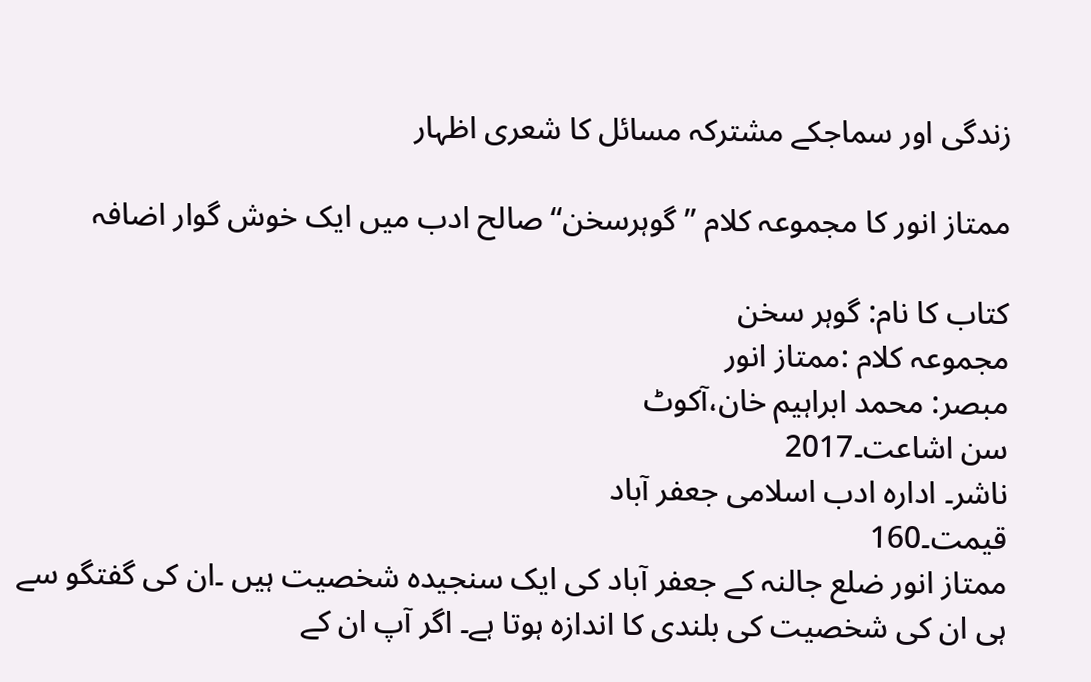زندگی اور سماجکے مشترکہ مسائل کا شعری اظہار

ممتاز انور کا مجموعہ کلام ’’گوہرسخن‘‘ صالح ادب میں ایک خوش گوار اضافہ

کتاب کا نام: گوہر سخن
مجموعہ کلام :ممتاز انور
مبصر: محمد ابراہیم خان،آکوٹ
سن اشاعت۔2017
ناشر۔ ادارہ ادب اسلامی جعفر آباد
قیمت۔160
ممتاز انور ضلع جالنہ کے جعفر آباد کی ایک سنجیدہ شخصیت ہیں ۔ان کی گفتگو سے ہی ان کی شخصیت کی بلندی کا اندازہ ہوتا ہے۔ اگر آپ ان کے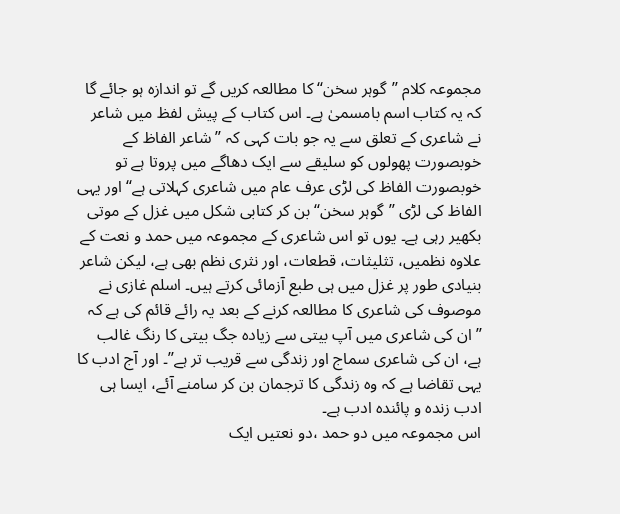مجموعہ کلام ’’گوہر سخن‘‘ کا مطالعہ کریں گے تو اندازہ ہو جائے گا کہ یہ کتاب اسم بامسمیٰ ہے۔ اس کتاب کے پیش لفظ میں شاعر نے شاعری کے تعلق سے یہ جو بات کہی کہ ’’شاعر الفاظ کے خوبصورت پھولوں کو سلیقے سے ایک دھاگے میں پروتا ہے تو خوبصورت الفاظ کی لڑی عرف عام میں شاعری کہلاتی ہے‘‘ اور یہی الفاظ کی لڑی ’’گوہر سخن‘‘ بن کر کتابی شکل میں غزل کے موتی بکھیر رہی ہے۔ یوں تو اس شاعری کے مجموعہ میں حمد و نعت کے علاوہ نظمیں، تثلیثات، قطعات، اور نثری نظم بھی ہے، لیکن شاعر بنیادی طور پر غزل میں ہی طبع آزمائی کرتے ہیں۔ اسلم غازی نے موصوف کی شاعری کا مطالعہ کرنے کے بعد یہ رائے قائم کی ہے کہ ’’ان کی شاعری میں آپ بیتی سے زیادہ جگ بیتی کا رنگ غالب ہے، ان کی شاعری سماج اور زندگی سے قریب تر ہے’’۔ اور آج ادب کا یہی تقاضا ہے کہ وہ زندگی کا ترجمان بن کر سامنے آئے، ایسا ہی ادب زندہ و پائندہ ادب ہے۔
اس مجموعہ میں دو حمد ،دو نعتیں ایک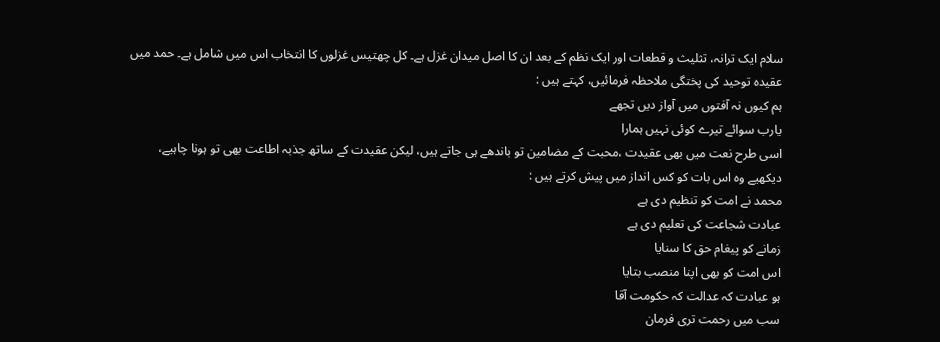سلام ایک ترانہ، تثلیث و قطعات اور ایک نظم کے بعد ان کا اصل میدان غزل ہے۔ کل چھتیس غزلوں کا انتخاب اس میں شامل ہے۔ حمد میں عقیدہ توحید کی پختگی ملاحظہ فرمائیں، کہتے ہیں :
ہم کیوں نہ آفتوں میں آواز دیں تجھے
یارب سوائے تیرے کوئی نہیں ہمارا
اسی طرح نعت میں بھی عقیدت ،محبت کے مضامین تو باندھے ہی جاتے ہیں، لیکن عقیدت کے ساتھ جذبہ اطاعت بھی تو ہونا چاہیے، دیکھیے وہ اس بات کو کس انداز میں پیش کرتے ہیں :
محمد نے امت کو تنظیم دی ہے
عبادت شجاعت کی تعلیم دی ہے
زمانے کو پیغام حق کا سنایا
اس امت کو بھی اپنا منصب بتایا
ہو عبادت کہ عدالت کہ حکومت آقا
سب میں رحمت تری فرمان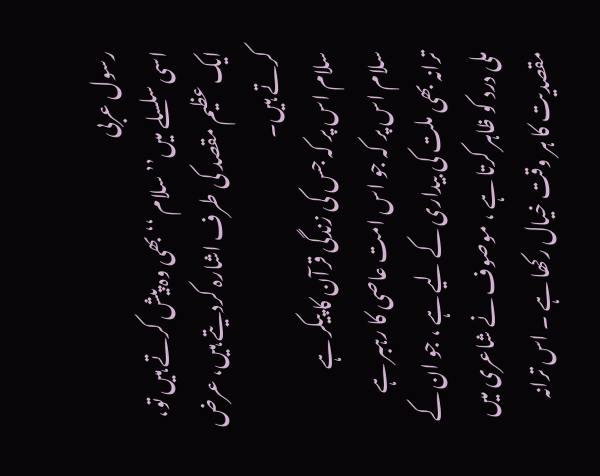رسول عربی
اسی سلسلے میں’’ سلام ‘‘ بھی وہ پیش کرتے ہیں تو، ایک عظیم مقصد کی طرف اشارہ کردیتے ہیں، عرض کرتے ہیں۔
سلام اس پر کہ جس کی زندگی قرآن کا پیکر ہے
سلام اس پر کہ جو اس امت عاصی کا رہبر ہے
ترانہ بھی ملت کی بیداری کے لیے ہے ، جو ان کے ملی درد کو ظاہر کرتا ہے ، موصوف نے شاعری میں مقصدیت کا ہر وقت خیال رکھا ہے ۔ اس ترانہ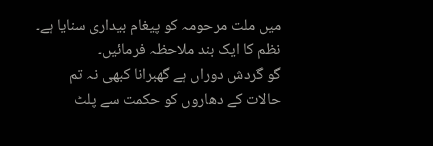میں ملت مرحومہ کو پیغام بیداری سنایا ہے۔ نظم کا ایک بند ملاحظہ فرمائیں۔
گو گردش دوراں ہے گھبرانا کبھی نہ تم
حالات کے دھاروں کو حکمت سے پلٹ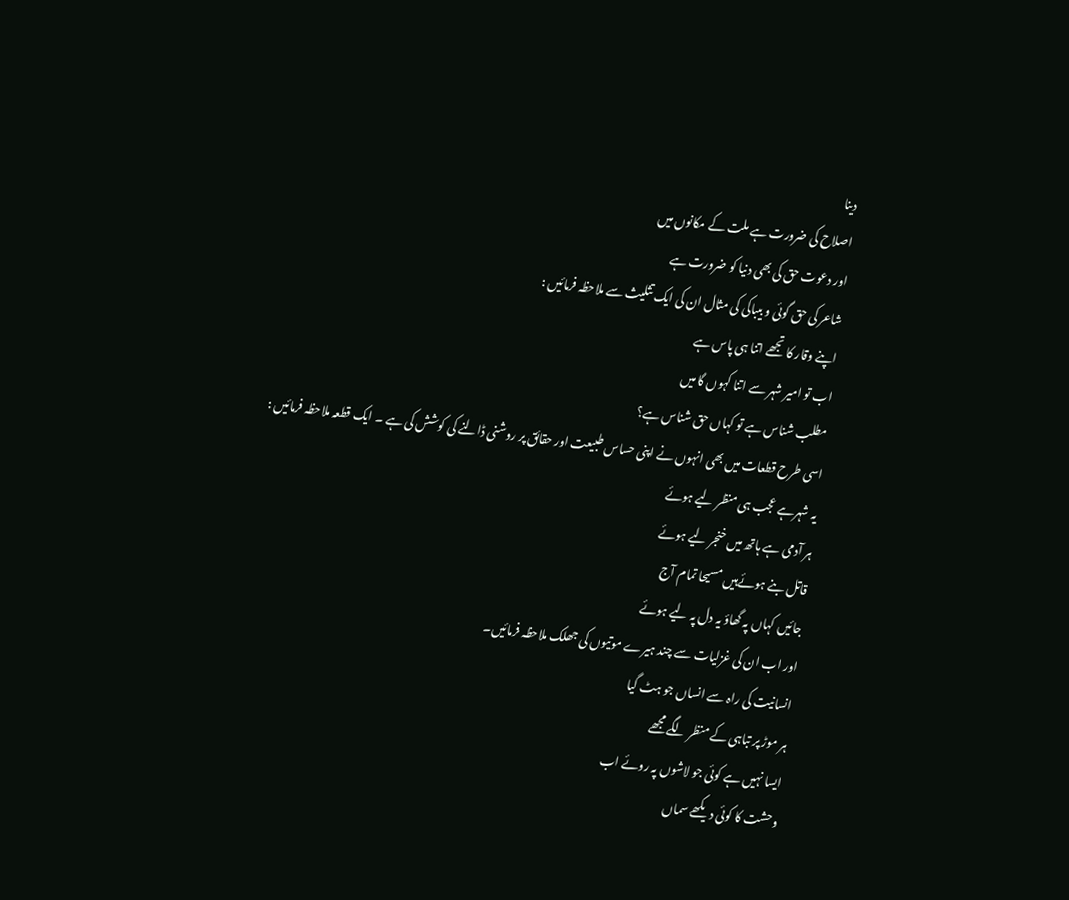دینا
اصلاح کی ضرورت ہے ملت کے مکانوں میں
اور دعوت حق کی بھی دنیا کو ضرورت ہے
شاعر کی حق گوئی و بیباکی کی مثال ان کی ایک تثلیث سے ملاحظہ فرمائیں :
اپنے وقار کا تجھے اتنا ہی پاس ہے
اب تو امیر شہر سے اتنا کہوں گا میں
مطلب شناس ہے تو کہاں حق شناس ہے؟
اسی طرح قطعات میں بھی انہوں نے اپنی حساس طبیعت اور حقائق پر روشنی ڈالنے کی کوشش کی ہے ۔ ایک قطعہ ملاحظہ فرمائیں :
یہ شہرہے عجب ہی منظر لیے ہوئے
ہر آدمی ہے ہاتھ میں خنجر لیے ہوئے
قاتل بنے ہوئےہیں مسیحا تمام آج
جائیں کہاں پہ گھاؤ یہ دل پہ لیے ہوئے
اور اب ان کی غزلیات سے چند ہیرے موتیوں کی جھلک ملاحظہ فرمائیں۔
انسانیت کی راہ سے انساں جو ہٹ گیا
ہر موڑ پر تباہی کے منظر لگے مجھے
ایسا نہیں ہے کوئی جو لاشوں پہ روئے اب
وحشت کا کوئی دیکھے سماں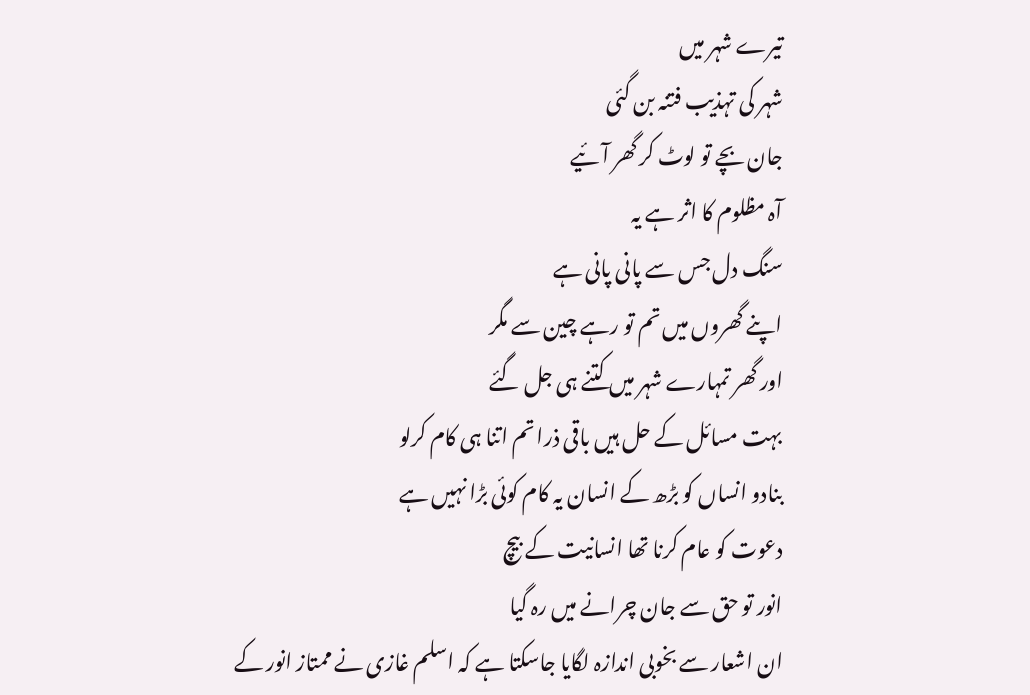تیرے شہر میں
شہر کی تہذیب فتنہ بن گئی
جان بچے تو لوٹ کر گھر آئیے
آہ مظلوم کا اثر ہے یہ
سنگ دل جس سے پانی پانی ہے
اپنے گھروں میں تم تو رہے چین سے مگر
اور گھر تمہارے شہر میں کتنے ہی جل گئے
بہت مسائل کے حل ہیں باقی ذرا تم اتنا ہی کام کرلو
بنادو انساں کو بڑھ کے انسان یہ کام کوئی بڑا نہیں ہے
دعوت کو عام کرنا تھا انسانیت کے بیچ
انور تو حق سے جان چرانے میں رہ گیا
ان اشعار سے بخوبی اندازہ لگایا جاسکتا ہے کہ اسلم غازی نے ممتاز انور کے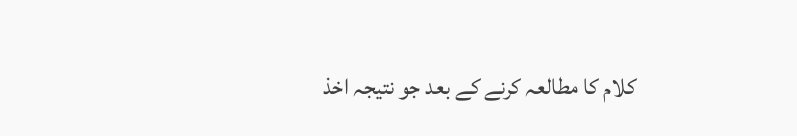کلام کا مطالعہ کرنے کے بعد جو نتیجہ اخذ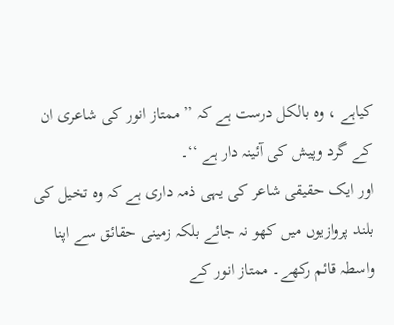کیاہے ، وہ بالکل درست ہے کہ ’’ممتاز انور کی شاعری ان کے گرد وپیش کی آئینہ دار ہے ‘‘۔
اور ایک حقیقی شاعر کی یہی ذمہ داری ہے کہ وہ تخیل کی بلند پروازیوں میں کھو نہ جائے بلکہ زمینی حقائق سے اپنا واسطہ قائم رکھے۔ ممتاز انور کے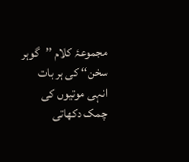مجموعۂ کلام ’’گوہر سخن‘‘ کی ہر بات انہی موتیوں کی چمک دکھاتی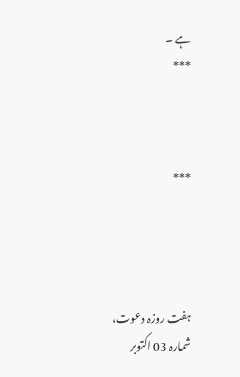ہے ۔
***



***




ہفت روزہ دعوت، شمارہ 03 اکتوبر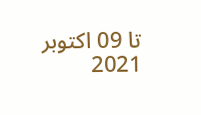تا 09 اکتوبر 2021